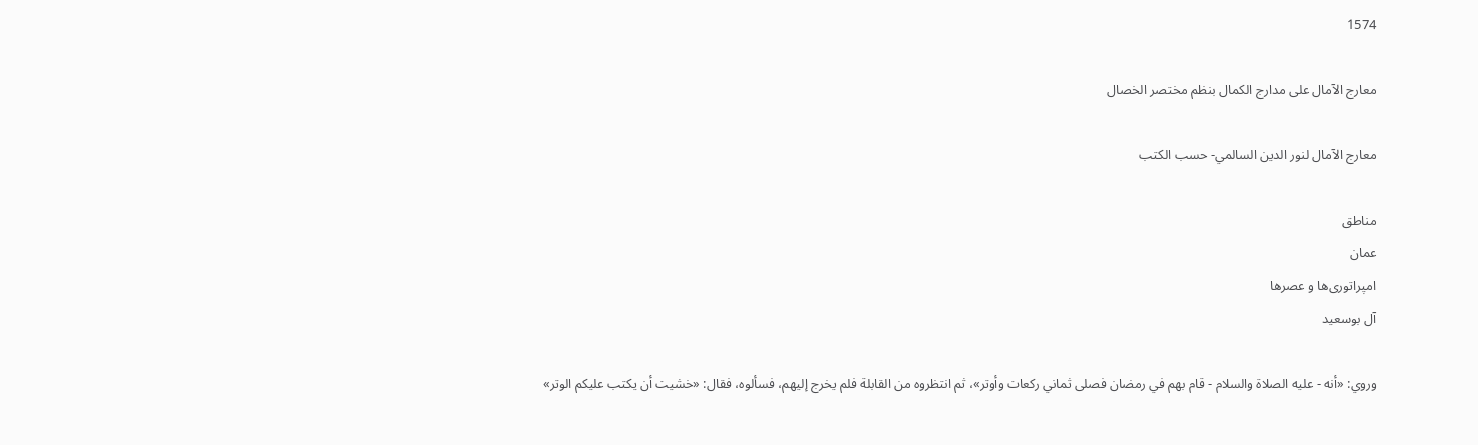1574

معارج الآمال على مدارج الكمال بنظم مختصر الخصال

معارج الآمال لنور الدين السالمي- حسب الكتب

مناطق
عمان
امپراتوری‌ها و عصرها
آل بوسعید

وروي: «أنه - عليه الصلاة والسلام - قام بهم في رمضان فصلى ثماني ركعات وأوتر»، ثم انتظروه من القابلة فلم يخرج إليهم، فسألوه، فقال: «خشيت أن يكتب عليكم الوتر»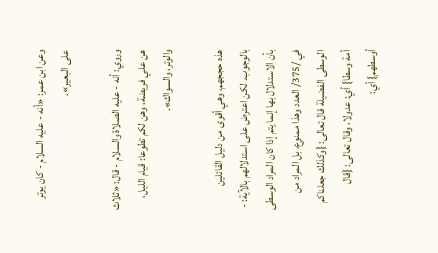وعن ابن عمر: «أنه - عليه السلام - كان يوتر على البعير».

وروي: أنه - عليه الصلاة والسلام - قال: «ثلاث هن علي فريضة، وهن لكم تطوعا: قيام الليل، والوتر، والسواك».

هذه حججهم، وهي أقوى من دليل القائلين بالوجوب. لكن اعترض على استدلالهم بالآية: - بأن الاستدلال بها إنما يتم إذا كان المراد الوسطى في /375/ العدد وهذا ممنوع، بل المراد من الوسطى الفضيلة قال تعالى: {وكذلك جعلناكم أمة وسطا} أي: عدولا، وقال تعالى: {قال أوسطهم} أي: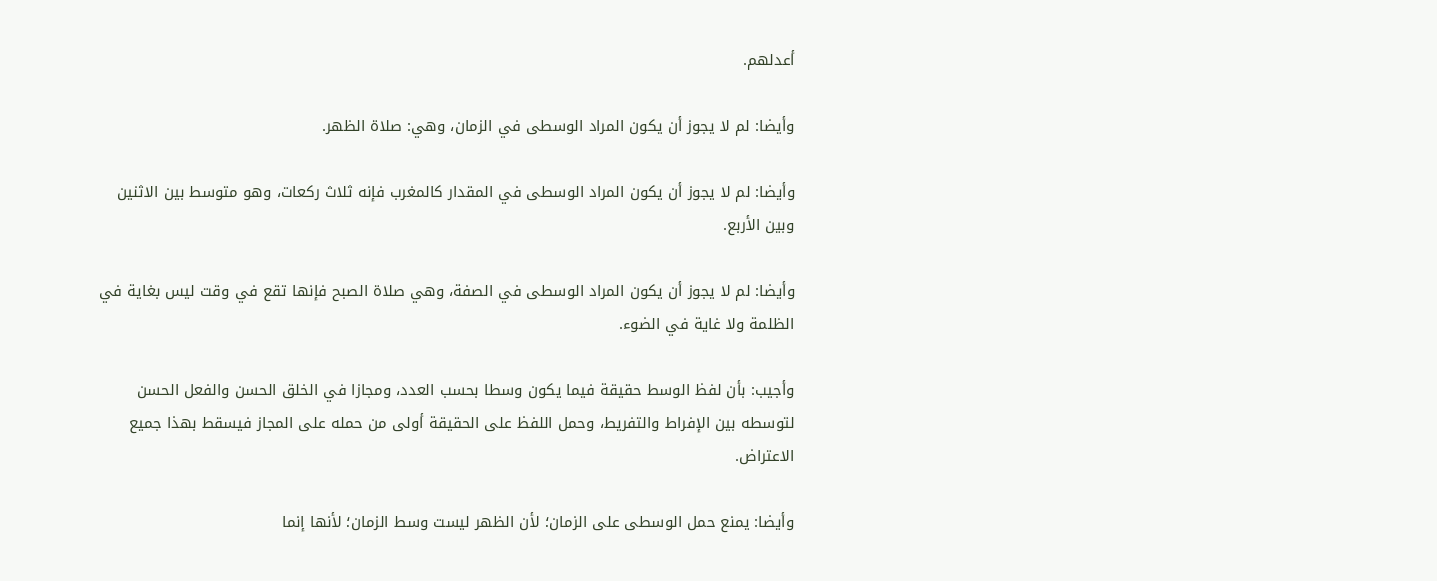أعدلهم.

وأيضا: لم لا يجوز أن يكون المراد الوسطى في الزمان، وهي: صلاة الظهر.

وأيضا: لم لا يجوز أن يكون المراد الوسطى في المقدار كالمغرب فإنه ثلاث ركعات، وهو متوسط بين الاثنين وبين الأربع.

وأيضا: لم لا يجوز أن يكون المراد الوسطى في الصفة، وهي صلاة الصبح فإنها تقع في وقت ليس بغاية في الظلمة ولا غاية في الضوء.

وأجيب: بأن لفظ الوسط حقيقة فيما يكون وسطا بحسب العدد، ومجازا في الخلق الحسن والفعل الحسن لتوسطه بين الإفراط والتفريط، وحمل اللفظ على الحقيقة أولى من حمله على المجاز فيسقط بهذا جميع الاعتراض.

وأيضا: يمنع حمل الوسطى على الزمان؛ لأن الظهر ليست وسط الزمان؛ لأنها إنما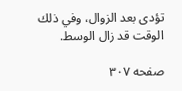تؤدى بعد الزوال، وفي ذلك الوقت قد زال الوسط.

صفحه ۳۰۷